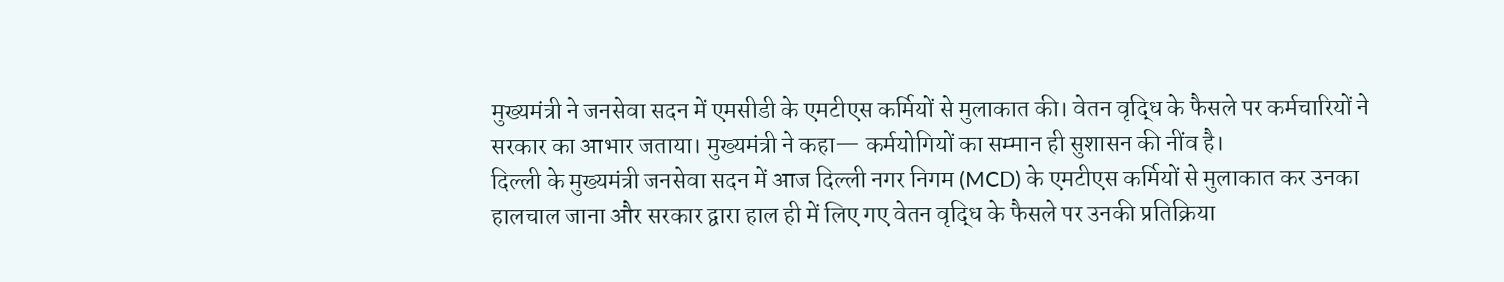मुख्यमंत्री ने जनसेवा सदन में एमसीडी के एमटीएस कर्मियों से मुलाकात की। वेतन वृद्धि के फैसले पर कर्मचारियों ने सरकार का आभार जताया। मुख्यमंत्री ने कहा— कर्मयोगियों का सम्मान ही सुशासन की नींव है।
दिल्ली के मुख्यमंत्री जनसेवा सदन में आज दिल्ली नगर निगम (MCD) के एमटीएस कर्मियों से मुलाकात कर उनका हालचाल जाना और सरकार द्वारा हाल ही में लिए गए वेतन वृद्धि के फैसले पर उनकी प्रतिक्रिया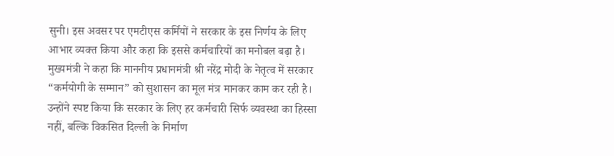सुनी। इस अवसर पर एमटीएस कर्मियों ने सरकार के इस निर्णय के लिए आभार व्यक्त किया और कहा कि इससे कर्मचारियों का मनोबल बढ़ा है।
मुख्यमंत्री ने कहा कि माननीय प्रधानमंत्री श्री नरेंद्र मोदी के नेतृत्व में सरकार “कर्मयोगी के सम्मान” को सुशासन का मूल मंत्र मानकर काम कर रही है। उन्होंने स्पष्ट किया कि सरकार के लिए हर कर्मचारी सिर्फ व्यवस्था का हिस्सा नहीं, बल्कि विकसित दिल्ली के निर्माण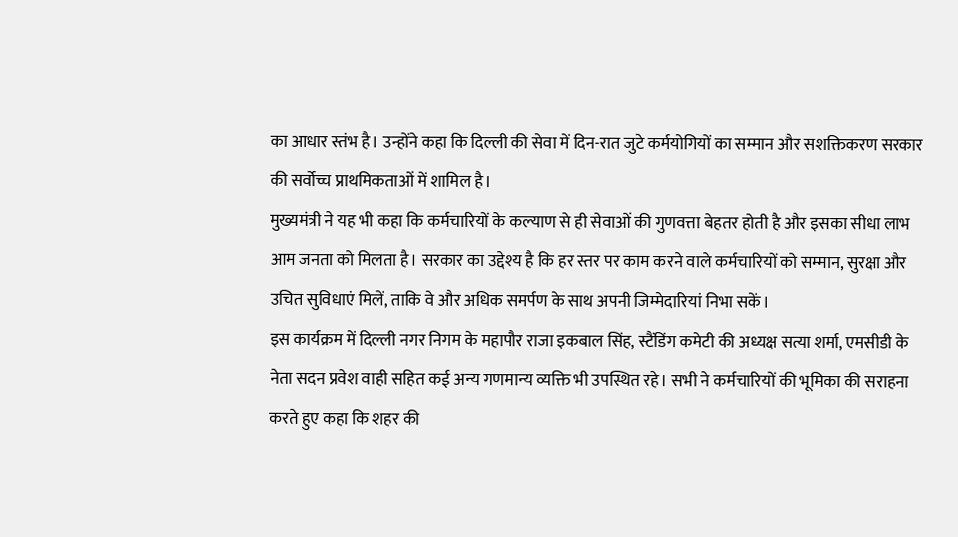का आधार स्तंभ है। उन्होंने कहा कि दिल्ली की सेवा में दिन-रात जुटे कर्मयोगियों का सम्मान और सशक्तिकरण सरकार की सर्वोच्च प्राथमिकताओं में शामिल है।
मुख्यमंत्री ने यह भी कहा कि कर्मचारियों के कल्याण से ही सेवाओं की गुणवत्ता बेहतर होती है और इसका सीधा लाभ आम जनता को मिलता है। सरकार का उद्देश्य है कि हर स्तर पर काम करने वाले कर्मचारियों को सम्मान, सुरक्षा और उचित सुविधाएं मिलें, ताकि वे और अधिक समर्पण के साथ अपनी जिम्मेदारियां निभा सकें।
इस कार्यक्रम में दिल्ली नगर निगम के महापौर राजा इकबाल सिंह, स्टैंडिंग कमेटी की अध्यक्ष सत्या शर्मा, एमसीडी के नेता सदन प्रवेश वाही सहित कई अन्य गणमान्य व्यक्ति भी उपस्थित रहे। सभी ने कर्मचारियों की भूमिका की सराहना करते हुए कहा कि शहर की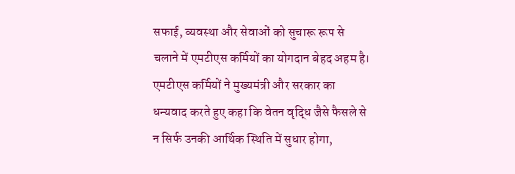सफाई, व्यवस्था और सेवाओं को सुचारू रूप से चलाने में एमटीएस कर्मियों का योगदान बेहद अहम है।
एमटीएस कर्मियों ने मुख्यमंत्री और सरकार का धन्यवाद करते हुए कहा कि वेतन वृद्धि जैसे फैसले से न सिर्फ उनकी आर्थिक स्थिति में सुधार होगा,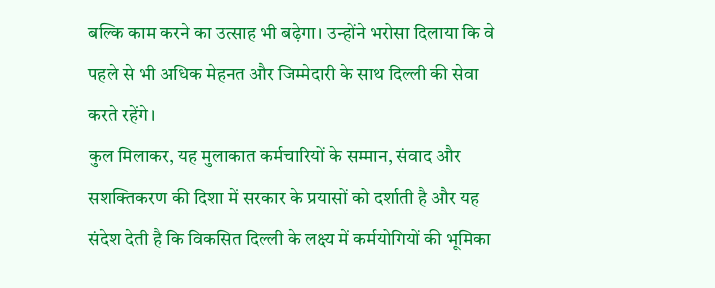बल्कि काम करने का उत्साह भी बढ़ेगा। उन्होंने भरोसा दिलाया कि वे पहले से भी अधिक मेहनत और जिम्मेदारी के साथ दिल्ली की सेवा करते रहेंगे।
कुल मिलाकर, यह मुलाकात कर्मचारियों के सम्मान, संवाद और सशक्तिकरण की दिशा में सरकार के प्रयासों को दर्शाती है और यह संदेश देती है कि विकसित दिल्ली के लक्ष्य में कर्मयोगियों की भूमिका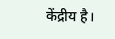केंद्रीय है।